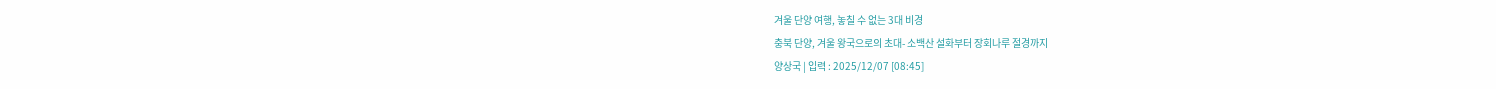겨울 단양 여행, 놓칠 수 없는 3대 비경
충북 단양, 겨울 왕국으로의 초대- 소백산 설화부터 장회나루 절경까지
양상국 | 입력 : 2025/12/07 [08:45]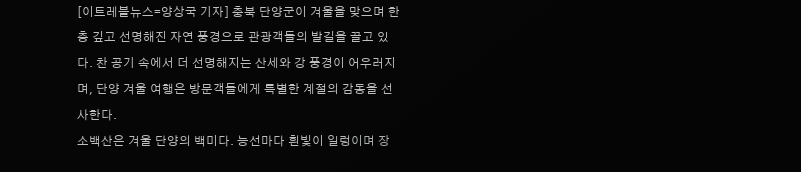[이트레블뉴스=양상국 기자] 충북 단양군이 겨울을 맞으며 한층 깊고 선명해진 자연 풍경으로 관광객들의 발길을 끌고 있다. 찬 공기 속에서 더 선명해지는 산세와 강 풍경이 어우러지며, 단양 겨울 여행은 방문객들에게 특별한 계절의 감동을 선사한다.
소백산은 겨울 단양의 백미다. 능선마다 흰빛이 일렁이며 장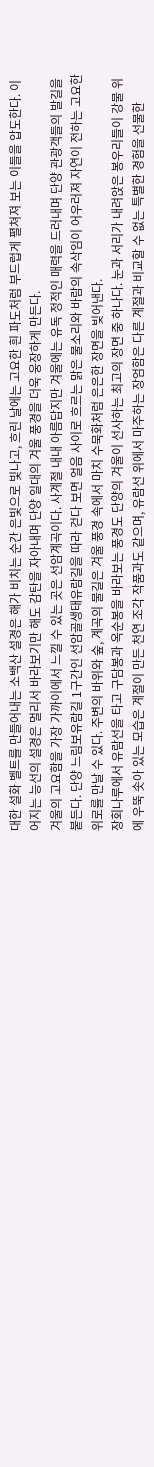대한 설화 벨트를 만들어내는 소백산 설경은 해가 비치는 순간 은빛으로 빛나고, 흐린 날에는 고요한 흰 파도처럼 부드럽게 펼쳐져 보는 이들을 압도한다. 이어지는 능선의 설경은 멀리서 바라보기만 해도 감탄을 자아내며 단양 일대의 겨울 풍경을 더욱 웅장하게 만든다.
겨울의 고요함을 가장 가까이에서 느낄 수 있는 곳은 선암계곡이다. 사계절 내내 아름답지만 겨울에는 유독 정적인 매력을 드러내며 단양 관광객들의 발길을 붙든다. 단양 느림보유람길 1구간인 선암골생태유람길을 따라 걷다 보면 얼음 사이로 흐르는 맑은 물소리와 바람의 속삭임이 어우러져 자연이 전하는 고요한 위로를 만날 수 있다. 주변의 바위와 숲, 계곡의 물길은 겨울 풍경 속에서 마치 수묵화처럼 은은한 장면을 빚어낸다.
장회나루에서 유람선을 타고 구담봉과 옥순봉을 바라보는 풍경도 단양의 겨울이 선사하는 최고의 장면 중 하나다. 눈과 서리가 내려앉은 봉우리들이 강물 위에 우뚝 솟아 있는 모습은 계절이 만든 천연 조각 작품과도 같으며, 유람선 위에서 마주하는 장엄함은 다른 계절과 비교할 수 없는 특별한 경험을 선물한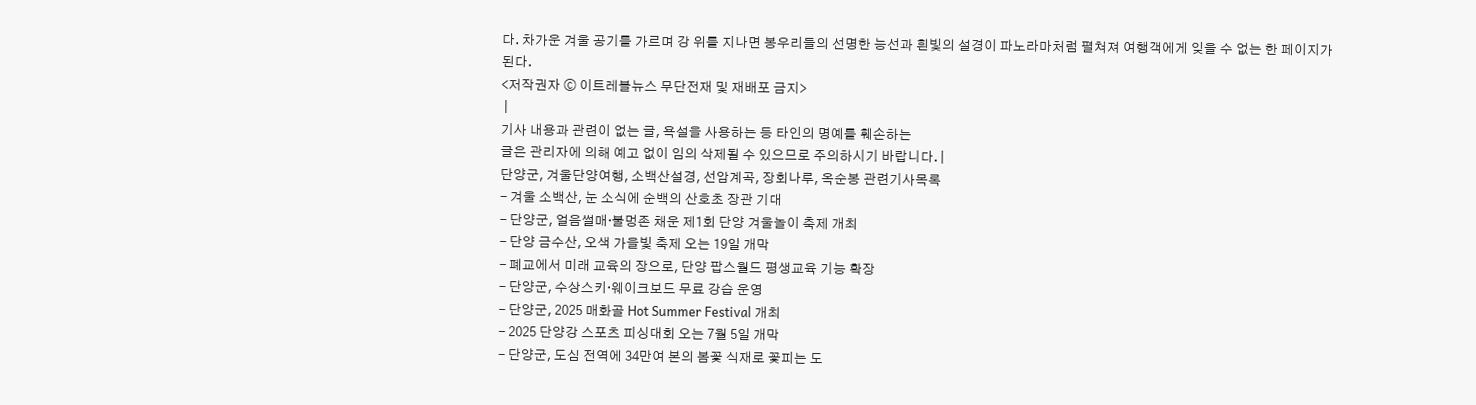다. 차가운 겨울 공기를 가르며 강 위를 지나면 봉우리들의 선명한 능선과 흰빛의 설경이 파노라마처럼 펼쳐져 여행객에게 잊을 수 없는 한 페이지가 된다.
<저작권자 ⓒ 이트레블뉴스 무단전재 및 재배포 금지>
 |
기사 내용과 관련이 없는 글, 욕설을 사용하는 등 타인의 명예를 훼손하는
글은 관리자에 의해 예고 없이 임의 삭제될 수 있으므로 주의하시기 바랍니다. |
단양군, 겨울단양여행, 소백산설경, 선암계곡, 장회나루, 옥순봉 관련기사목록
- 겨울 소백산, 눈 소식에 순백의 산호초 장관 기대
- 단양군, 얼음썰매·불멍존 채운 제1회 단양 겨울놀이 축제 개최
- 단양 금수산, 오색 가을빛 축제 오는 19일 개막
- 폐교에서 미래 교육의 장으로, 단양 팝스월드 평생교육 기능 확장
- 단양군, 수상스키·웨이크보드 무료 강습 운영
- 단양군, 2025 매화골 Hot Summer Festival 개최
- 2025 단양강 스포츠 피싱대회 오는 7월 5일 개막
- 단양군, 도심 전역에 34만여 본의 봄꽃 식재로 꽃피는 도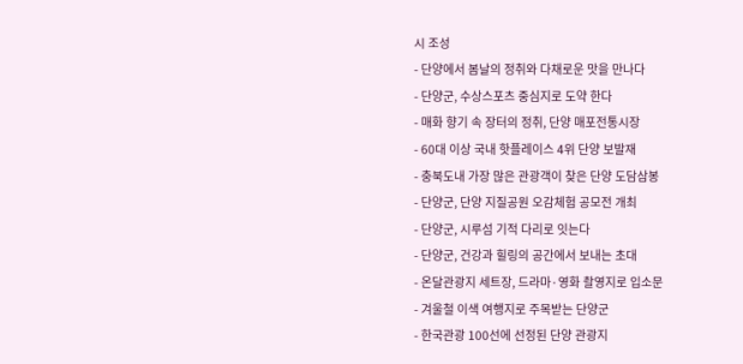시 조성
- 단양에서 봄날의 정취와 다채로운 맛을 만나다
- 단양군, 수상스포츠 중심지로 도약 한다
- 매화 향기 속 장터의 정취, 단양 매포전통시장
- 60대 이상 국내 핫플레이스 4위 단양 보발재
- 충북도내 가장 많은 관광객이 찾은 단양 도담삼봉
- 단양군, 단양 지질공원 오감체험 공모전 개최
- 단양군, 시루섬 기적 다리로 잇는다
- 단양군, 건강과 힐링의 공간에서 보내는 초대
- 온달관광지 세트장, 드라마·영화 촬영지로 입소문
- 겨울철 이색 여행지로 주목받는 단양군
- 한국관광 100선에 선정된 단양 관광지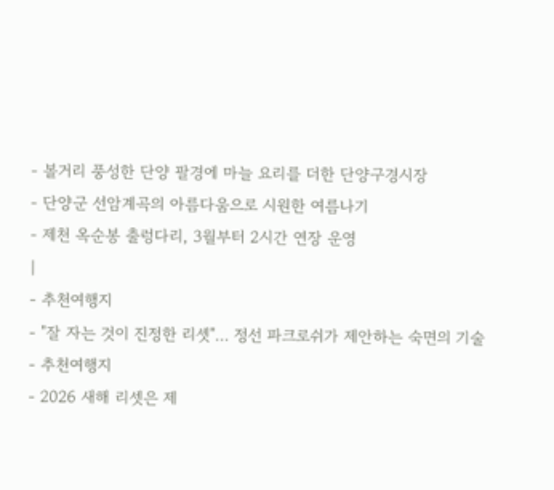- 볼거리 풍성한 단양 팔경에 마늘 요리를 더한 단양구경시장
- 단양군 선암계곡의 아름다움으로 시원한 여름나기
- 제천 옥순봉 출렁다리, 3월부터 2시간 연장 운영
|
- 추천여행지
- "잘 자는 것이 진정한 리셋"… 정선 파크로쉬가 제안하는 숙면의 기술
- 추천여행지
- 2026 새해 리셋은 제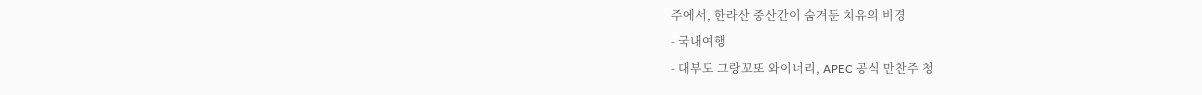주에서, 한라산 중산간이 숨겨둔 치유의 비경
- 국내여행
- 대부도 그랑꼬또 와이너리, APEC 공식 만찬주 청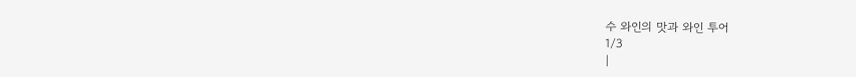수 와인의 맛과 와인 투어
1/3
|